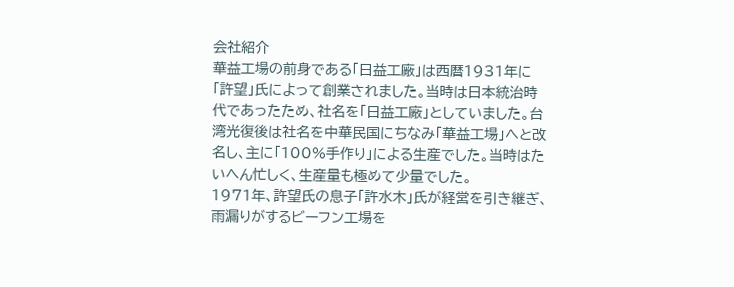会社紹介
華益工場の前身である「日益工廠」は西暦1931年に「許望」氏によって創業されました。当時は日本統治時代であったため、社名を「日益工廠」としていました。台湾光復後は社名を中華民国にちなみ「華益工場」へと改名し、主に「100%手作り」による生産でした。当時はたいへん忙しく、生産量も極めて少量でした。
1971年、許望氏の息子「許水木」氏が経営を引き継ぎ、雨漏りがするビーフン工場を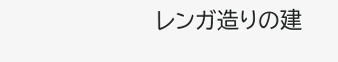レンガ造りの建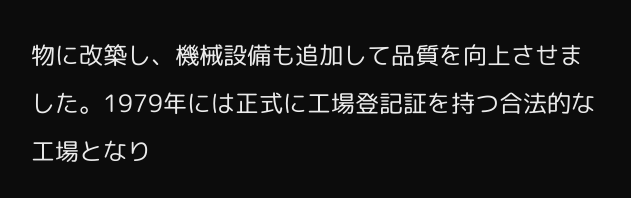物に改築し、機械設備も追加して品質を向上させました。1979年には正式に工場登記証を持つ合法的な工場となり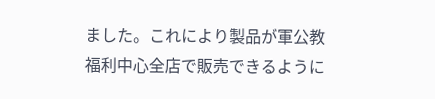ました。これにより製品が軍公教福利中心全店で販売できるように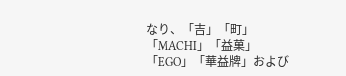なり、「吉」「町」「MACHI」「益菓」「EGO」「華益牌」および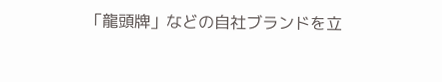「龍頭牌」などの自社ブランドを立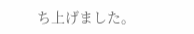ち上げました。